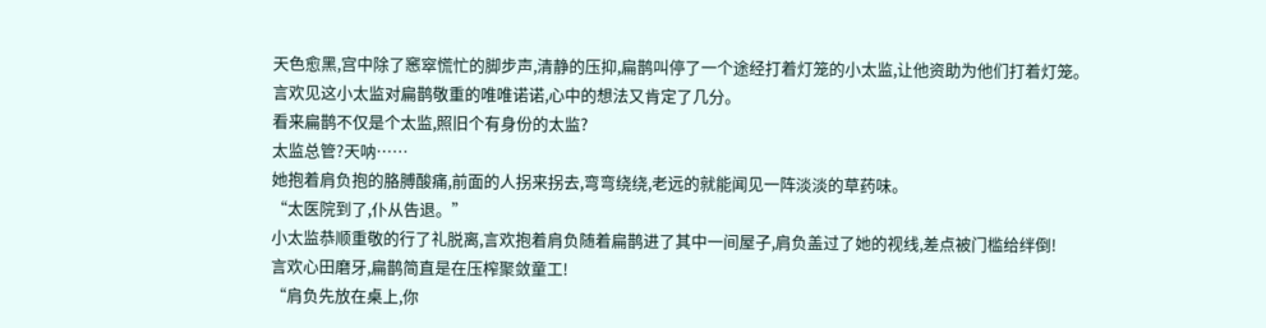天色愈黑,宫中除了窸窣慌忙的脚步声,清静的压抑,扁鹊叫停了一个途经打着灯笼的小太监,让他资助为他们打着灯笼。
言欢见这小太监对扁鹊敬重的唯唯诺诺,心中的想法又肯定了几分。
看来扁鹊不仅是个太监,照旧个有身份的太监?
太监总管?天呐……
她抱着肩负抱的胳膊酸痛,前面的人拐来拐去,弯弯绕绕,老远的就能闻见一阵淡淡的草药味。
“太医院到了,仆从告退。”
小太监恭顺重敬的行了礼脱离,言欢抱着肩负随着扁鹊进了其中一间屋子,肩负盖过了她的视线,差点被门槛给绊倒!
言欢心田磨牙,扁鹊简直是在压榨聚敛童工!
“肩负先放在桌上,你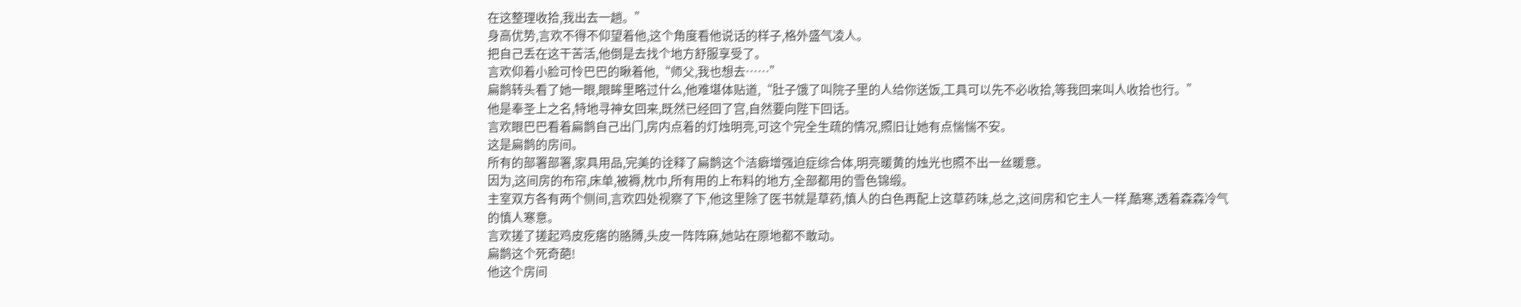在这整理收拾,我出去一趟。”
身高优势,言欢不得不仰望着他,这个角度看他说话的样子,格外盛气凌人。
把自己丢在这干苦活,他倒是去找个地方舒服享受了。
言欢仰着小脸可怜巴巴的瞅着他,“师父,我也想去……”
扁鹊转头看了她一眼,眼眸里略过什么,他难堪体贴道,“肚子饿了叫院子里的人给你送饭,工具可以先不必收拾,等我回来叫人收拾也行。”
他是奉圣上之名,特地寻神女回来,既然已经回了宫,自然要向陛下回话。
言欢眼巴巴看着扁鹊自己出门,房内点着的灯烛明亮,可这个完全生疏的情况,照旧让她有点惴惴不安。
这是扁鹊的房间。
所有的部署部署,家具用品,完美的诠释了扁鹊这个洁癖增强迫症综合体,明亮暖黄的烛光也照不出一丝暖意。
因为,这间房的布帘,床单,被褥,枕巾,所有用的上布料的地方,全部都用的雪色锦缎。
主室双方各有两个侧间,言欢四处视察了下,他这里除了医书就是草药,慎人的白色再配上这草药味,总之,这间房和它主人一样,酷寒,透着森森冷气的慎人寒意。
言欢搓了搓起鸡皮疙瘩的胳膊,头皮一阵阵麻,她站在原地都不敢动。
扁鹊这个死奇葩!
他这个房间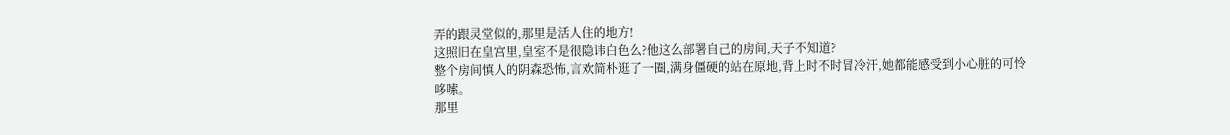弄的跟灵堂似的,那里是活人住的地方!
这照旧在皇宫里,皇室不是很隐讳白色么?他这么部署自己的房间,天子不知道?
整个房间慎人的阴森恐怖,言欢简朴逛了一圈,满身僵硬的站在原地,背上时不时冒冷汗,她都能感受到小心脏的可怜哆嗦。
那里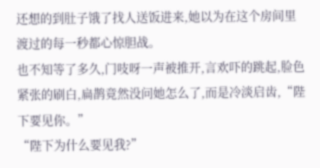还想的到肚子饿了找人送饭进来,她以为在这个房间里渡过的每一秒都心惊胆战。
也不知等了多久,门吱呀一声被推开,言欢吓的跳起,脸色紧张的刷白,扁鹊竟然没问她怎么了,而是冷淡启齿,“陛下要见你。”
“陛下为什么要见我?”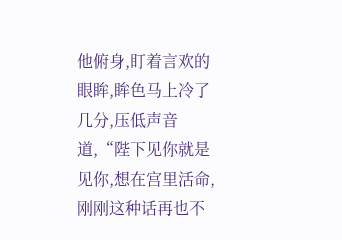他俯身,盯着言欢的眼眸,眸色马上冷了几分,压低声音道,“陛下见你就是见你,想在宫里活命,刚刚这种话再也不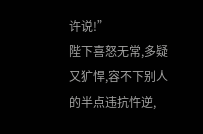许说!”
陛下喜怒无常,多疑又犷悍,容不下别人的半点违抗忤逆,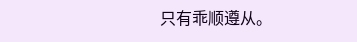只有乖顺遵从。